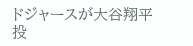ドジャースが大谷翔平投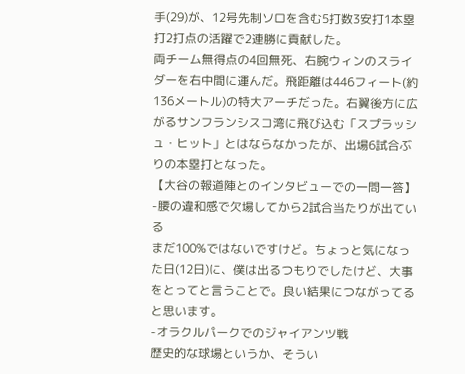手(29)が、12号先制ソロを含む5打数3安打1本塁打2打点の活躍で2連勝に貢献した。
両チーム無得点の4回無死、右腕ウィンのスライダーを右中間に運んだ。飛距離は446フィート(約136メートル)の特大アーチだった。右翼後方に広がるサンフランシスコ湾に飛び込む「スプラッシュ・ヒット」とはならなかったが、出場6試合ぶりの本塁打となった。
【大谷の報道陣とのインタビューでの一問一答】
-腰の違和感で欠場してから2試合当たりが出ている
まだ100%ではないですけど。ちょっと気になった日(12日)に、僕は出るつもりでしたけど、大事をとってと言うことで。良い結果につながってると思います。
-オラクルパークでのジャイアンツ戦
歴史的な球場というか、そうい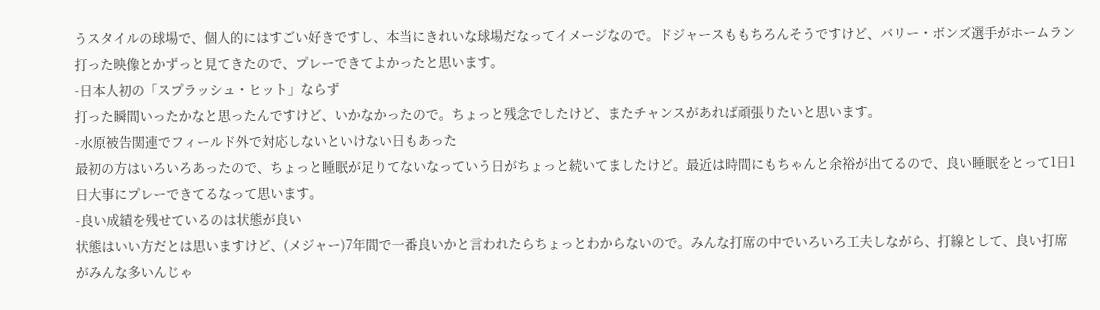うスタイルの球場で、個人的にはすごい好きですし、本当にきれいな球場だなってイメージなので。ドジャースももちろんそうですけど、バリー・ボンズ選手がホームラン打った映像とかずっと見てきたので、プレーできてよかったと思います。
-日本人初の「スプラッシュ・ヒット」ならず
打った瞬間いったかなと思ったんですけど、いかなかったので。ちょっと残念でしたけど、またチャンスがあれば頑張りたいと思います。
-水原被告関連でフィールド外で対応しないといけない日もあった
最初の方はいろいろあったので、ちょっと睡眠が足りてないなっていう日がちょっと続いてましたけど。最近は時間にもちゃんと余裕が出てるので、良い睡眠をとって1日1日大事にプレーできてるなって思います。
-良い成績を残せているのは状態が良い
状態はいい方だとは思いますけど、(メジャー)7年間で一番良いかと言われたらちょっとわからないので。みんな打席の中でいろいろ工夫しながら、打線として、良い打席がみんな多いんじゃ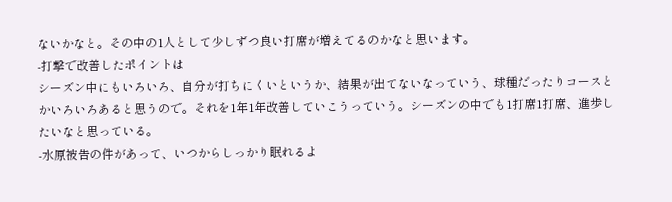ないかなと。その中の1人として少しずつ良い打席が増えてるのかなと思います。
-打撃で改善したポイントは
シーズン中にもいろいろ、自分が打ちにくいというか、結果が出てないなっていう、球種だったりコースとかいろいろあると思うので。それを1年1年改善していこうっていう。シーズンの中でも1打席1打席、進歩したいなと思っている。
-水原被告の件があって、いつからしっかり眠れるよ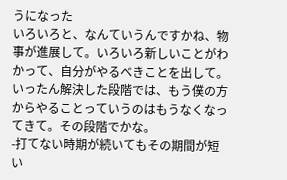うになった
いろいろと、なんていうんですかね、物事が進展して。いろいろ新しいことがわかって、自分がやるべきことを出して。いったん解決した段階では、もう僕の方からやることっていうのはもうなくなってきて。その段階でかな。
-打てない時期が続いてもその期間が短い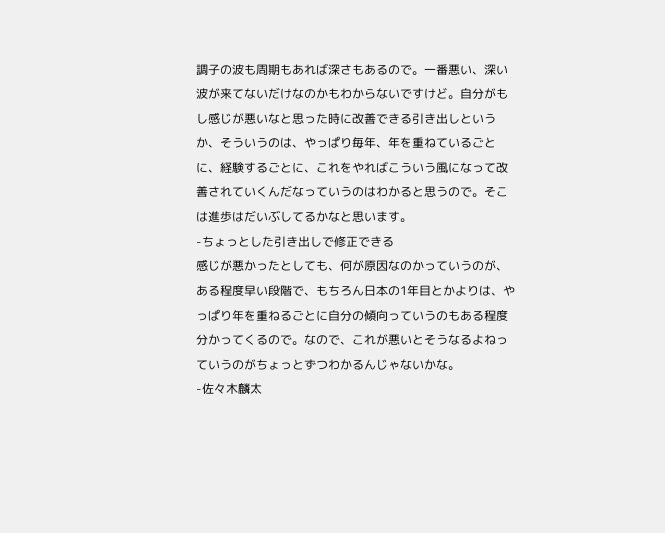調子の波も周期もあれば深さもあるので。一番悪い、深い波が来てないだけなのかもわからないですけど。自分がもし感じが悪いなと思った時に改善できる引き出しというか、そういうのは、やっぱり毎年、年を重ねているごとに、経験するごとに、これをやればこういう風になって改善されていくんだなっていうのはわかると思うので。そこは進歩はだいぶしてるかなと思います。
-ちょっとした引き出しで修正できる
感じが悪かったとしても、何が原因なのかっていうのが、ある程度早い段階で、もちろん日本の1年目とかよりは、やっぱり年を重ねるごとに自分の傾向っていうのもある程度分かってくるので。なので、これが悪いとそうなるよねっていうのがちょっとずつわかるんじゃないかな。
-佐々木麟太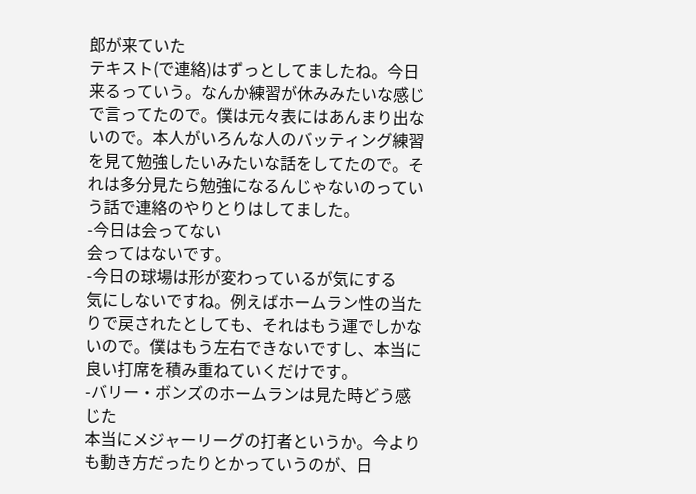郎が来ていた
テキスト(で連絡)はずっとしてましたね。今日来るっていう。なんか練習が休みみたいな感じで言ってたので。僕は元々表にはあんまり出ないので。本人がいろんな人のバッティング練習を見て勉強したいみたいな話をしてたので。それは多分見たら勉強になるんじゃないのっていう話で連絡のやりとりはしてました。
-今日は会ってない
会ってはないです。
-今日の球場は形が変わっているが気にする
気にしないですね。例えばホームラン性の当たりで戻されたとしても、それはもう運でしかないので。僕はもう左右できないですし、本当に良い打席を積み重ねていくだけです。
-バリー・ボンズのホームランは見た時どう感じた
本当にメジャーリーグの打者というか。今よりも動き方だったりとかっていうのが、日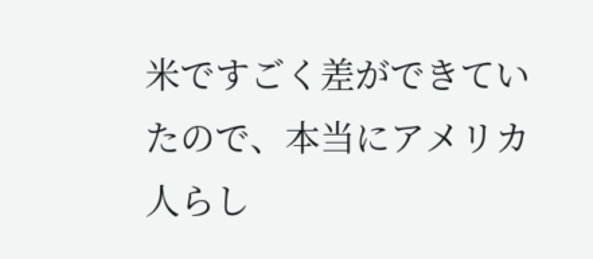米ですごく差ができていたので、本当にアメリカ人らし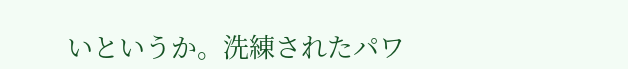いというか。洗練されたパワ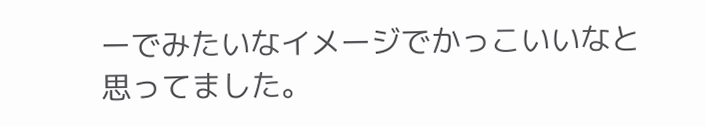ーでみたいなイメージでかっこいいなと思ってました。